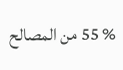% 55 من المصالح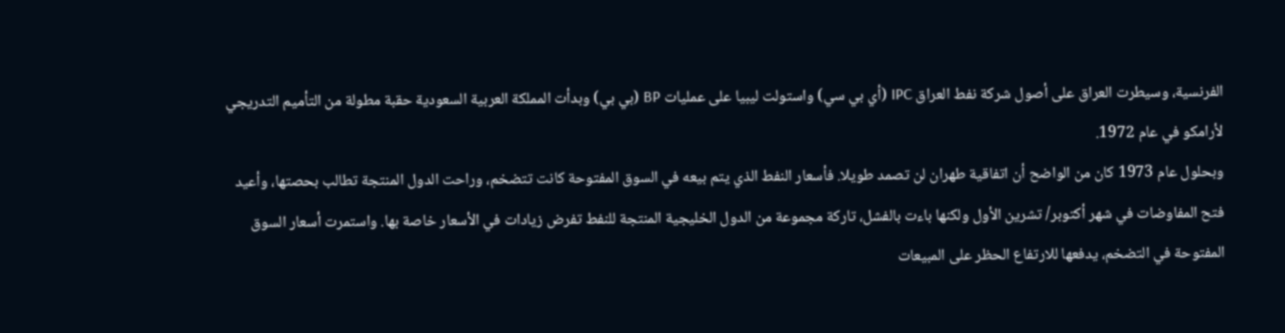الفرنسية، وسيطرت العراق على أصول شركة نفط العراق IPC (أي بي سي) واستولت ليبيا على عمليات BP (بي بي) وبدأت المملكة العربية السعودية حقبة مطولة من التأميم التدريجي لأرامكو في عام 1972.
وبحلول عام 1973 كان من الواضح أن اتفاقية طهران لن تصمد طويلا. فأسعار النفط الذي يتم بيعه في السوق المفتوحة كانت تتضخم، وراحت الدول المنتجة تطالب بحصتها، وأعيد فتح المفاوضات في شهر أكتوبر/ تشرين الأول ولكنها باءت بالفشل، تاركة مجموعة من الدول الخليجية المنتجة للنفط تفرض زيادات في الأسعار خاصة بها. واستمرت أسعار السوق المفتوحة في التضخم، يدفعها للارتفاع الحظر على المبيعات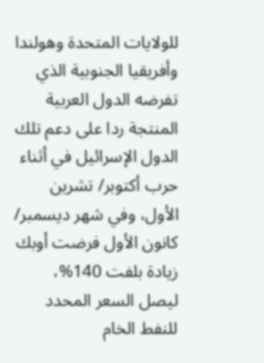للولايات المتحدة وهولندا وأفريقيا الجنوبية الذي تفرضه الدول العربية المنتجة ردا على دعم تلك الدول الإسرائيل في أثناء حرب أكتوبر/ تشرين الأول، وفي شهر ديسمبر/ كانون الأول فرضت أوبك زيادة بلفت 140%، ليصل السعر المحدد للنفط الخام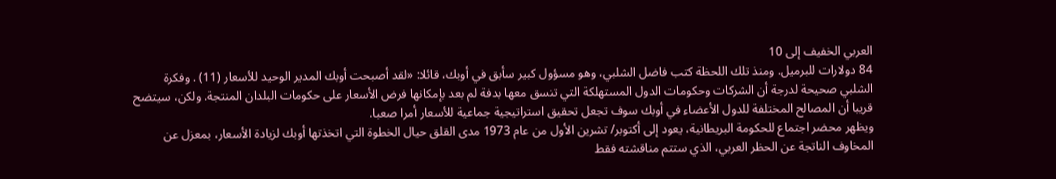العربي الخفيف إلى 10
84 دولارات للبرميل. ومنذ تلك اللحظة كتب فاضل الشلبي، وهو مسؤول كبير سأبق في أوبك، قائلا: «لقد أصبحت أوبك المدير الوحيد للأسعار (11) . وفكرة الشلبي صحيحة لدرجة أن الشركات وحكومات الدول المستهلكة التي تنسق معها بدفة لم بعد بإمكانها فرض الأسعار على حكومات البلدان المنتجة. ولكن، سيتضح قريبا أن المصالح المختلفة للدول الأعضاء في أوبك سوف تجعل تحقيق استراتيجية جماعية للأسعار أمرا صعبا.
ويظهر محضر اجتماع للحكومة البريطانية، يعود إلى أكتوبر/ تشرين الأول من عام 1973 مدى القلق حيال الخطوة التي اتخذتها أوبك لزيادة الأسعار، بمعزل عن المخاوف الناتجة عن الحظر العربي، الذي ستتم مناقشته فقط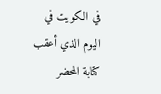في الكويت في اليوم الذي أعقب كتابة المحضر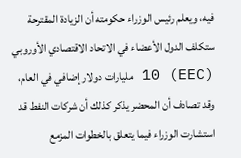فيه، ويعلم رئيس الوزراء حكومته أن الزيادة المقترحة ستكلف الدول الأعضاء في الاتحاد الاقتصادي الأوروبي (EEC) 10 مليارات دولار إضافي في العام، وقد تصادف أن المحضر يذكر كذلك أن شركات النفط قد استشارت الوزراء فيما يتعلق بالخطوات المزمع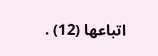اتباعها (12) .